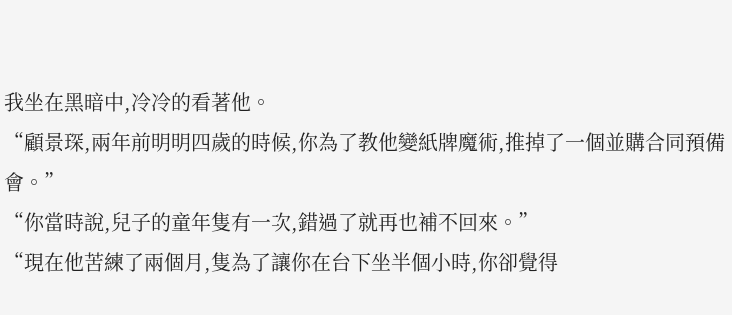我坐在黑暗中,冷冷的看著他。
“顧景琛,兩年前明明四歲的時候,你為了教他變紙牌魔術,推掉了一個並購合同預備會。”
“你當時說,兒子的童年隻有一次,錯過了就再也補不回來。”
“現在他苦練了兩個月,隻為了讓你在台下坐半個小時,你卻覺得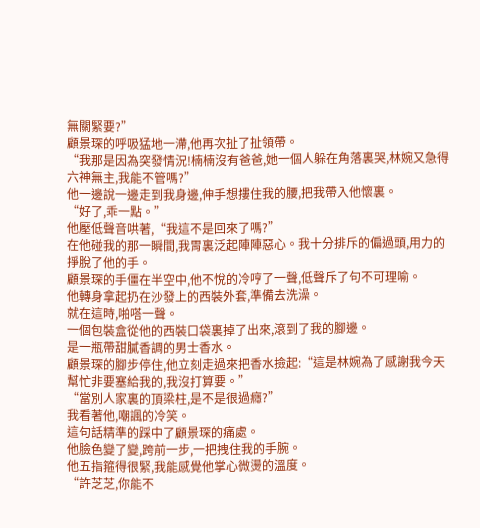無關緊要?”
顧景琛的呼吸猛地一滯,他再次扯了扯領帶。
“我那是因為突發情況!楠楠沒有爸爸,她一個人躲在角落裏哭,林婉又急得六神無主,我能不管嗎?”
他一邊說一邊走到我身邊,伸手想摟住我的腰,把我帶入他懷裏。
“好了,乖一點。”
他壓低聲音哄著,“我這不是回來了嗎?”
在他碰我的那一瞬間,我胃裏泛起陣陣惡心。我十分排斥的偏過頭,用力的掙脫了他的手。
顧景琛的手僵在半空中,他不悅的冷哼了一聲,低聲斥了句不可理喻。
他轉身拿起扔在沙發上的西裝外套,準備去洗澡。
就在這時,啪嗒一聲。
一個包裝盒從他的西裝口袋裏掉了出來,滾到了我的腳邊。
是一瓶帶甜膩香調的男士香水。
顧景琛的腳步停住,他立刻走過來把香水撿起:“這是林婉為了感謝我今天幫忙非要塞給我的,我沒打算要。”
“當別人家裏的頂梁柱,是不是很過癮?”
我看著他,嘲諷的冷笑。
這句話精準的踩中了顧景琛的痛處。
他臉色變了變,跨前一步,一把拽住我的手腕。
他五指箍得很緊,我能感覺他掌心微燙的溫度。
“許芝芝,你能不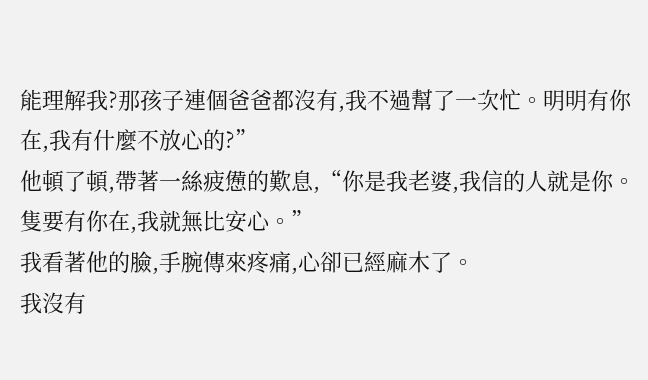能理解我?那孩子連個爸爸都沒有,我不過幫了一次忙。明明有你在,我有什麼不放心的?”
他頓了頓,帶著一絲疲憊的歎息,“你是我老婆,我信的人就是你。隻要有你在,我就無比安心。”
我看著他的臉,手腕傳來疼痛,心卻已經麻木了。
我沒有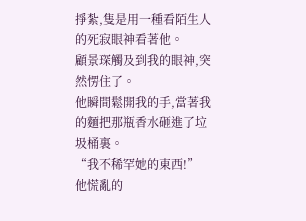掙紮,隻是用一種看陌生人的死寂眼神看著他。
顧景琛觸及到我的眼神,突然愣住了。
他瞬間鬆開我的手,當著我的麵把那瓶香水砸進了垃圾桶裏。
“我不稀罕她的東西!”
他慌亂的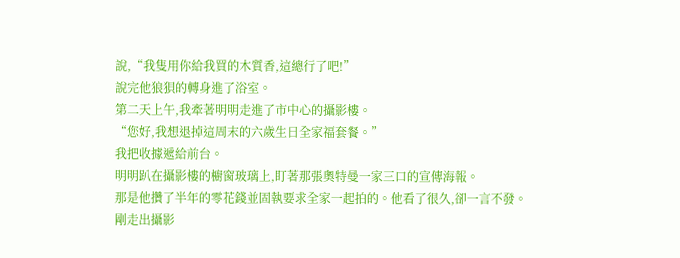說,“我隻用你給我買的木質香,這總行了吧!”
說完他狼狽的轉身進了浴室。
第二天上午,我牽著明明走進了市中心的攝影樓。
“您好,我想退掉這周末的六歲生日全家福套餐。”
我把收據遞給前台。
明明趴在攝影樓的櫥窗玻璃上,盯著那張奧特曼一家三口的宣傳海報。
那是他攢了半年的零花錢並固執要求全家一起拍的。他看了很久,卻一言不發。
剛走出攝影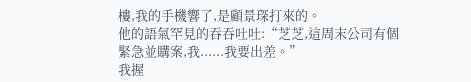樓,我的手機響了,是顧景琛打來的。
他的語氣罕見的吞吞吐吐:“芝芝,這周末公司有個緊急並購案,我......我要出差。”
我握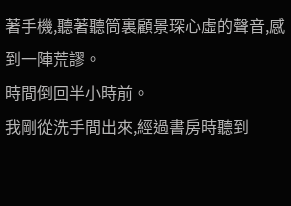著手機,聽著聽筒裏顧景琛心虛的聲音,感到一陣荒謬。
時間倒回半小時前。
我剛從洗手間出來,經過書房時聽到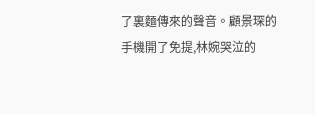了裏麵傳來的聲音。顧景琛的手機開了免提,林婉哭泣的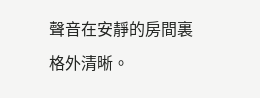聲音在安靜的房間裏格外清晰。